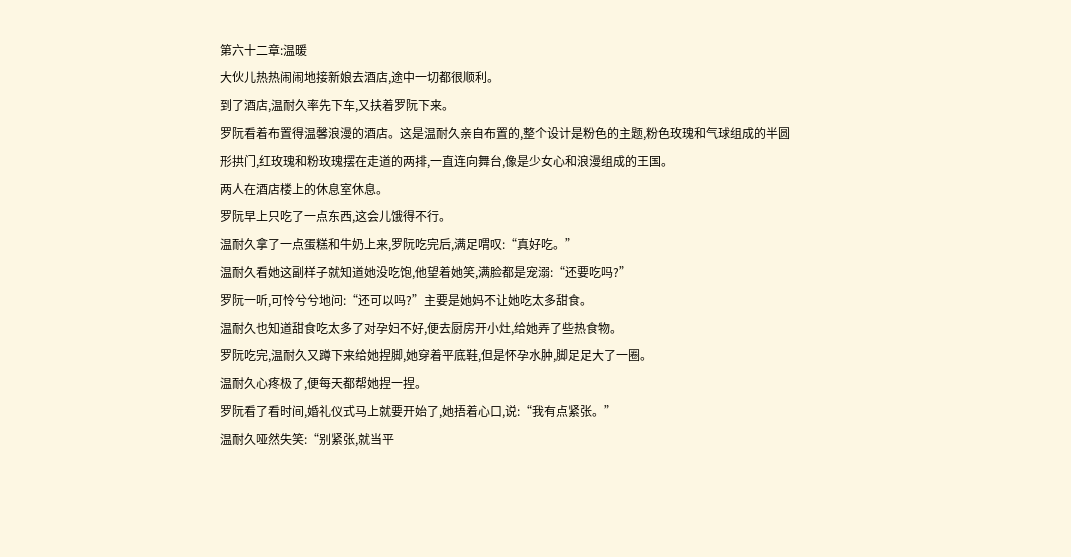第六十二章:温暖
大伙儿热热闹闹地接新娘去酒店,途中一切都很顺利。
到了酒店,温耐久率先下车,又扶着罗阮下来。
罗阮看着布置得温馨浪漫的酒店。这是温耐久亲自布置的,整个设计是粉色的主题,粉色玫瑰和气球组成的半圆形拱门,红玫瑰和粉玫瑰摆在走道的两排,一直连向舞台,像是少女心和浪漫组成的王国。
两人在酒店楼上的休息室休息。
罗阮早上只吃了一点东西,这会儿饿得不行。
温耐久拿了一点蛋糕和牛奶上来,罗阮吃完后,满足喟叹:“真好吃。”
温耐久看她这副样子就知道她没吃饱,他望着她笑,满脸都是宠溺:“还要吃吗?”
罗阮一听,可怜兮兮地问:“还可以吗?”主要是她妈不让她吃太多甜食。
温耐久也知道甜食吃太多了对孕妇不好,便去厨房开小灶,给她弄了些热食物。
罗阮吃完,温耐久又蹲下来给她捏脚,她穿着平底鞋,但是怀孕水肿,脚足足大了一圈。
温耐久心疼极了,便每天都帮她捏一捏。
罗阮看了看时间,婚礼仪式马上就要开始了,她捂着心口,说:“我有点紧张。”
温耐久哑然失笑:“别紧张,就当平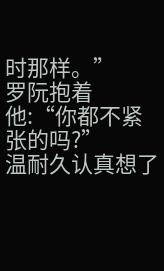时那样。”
罗阮抱着他:“你都不紧张的吗?”
温耐久认真想了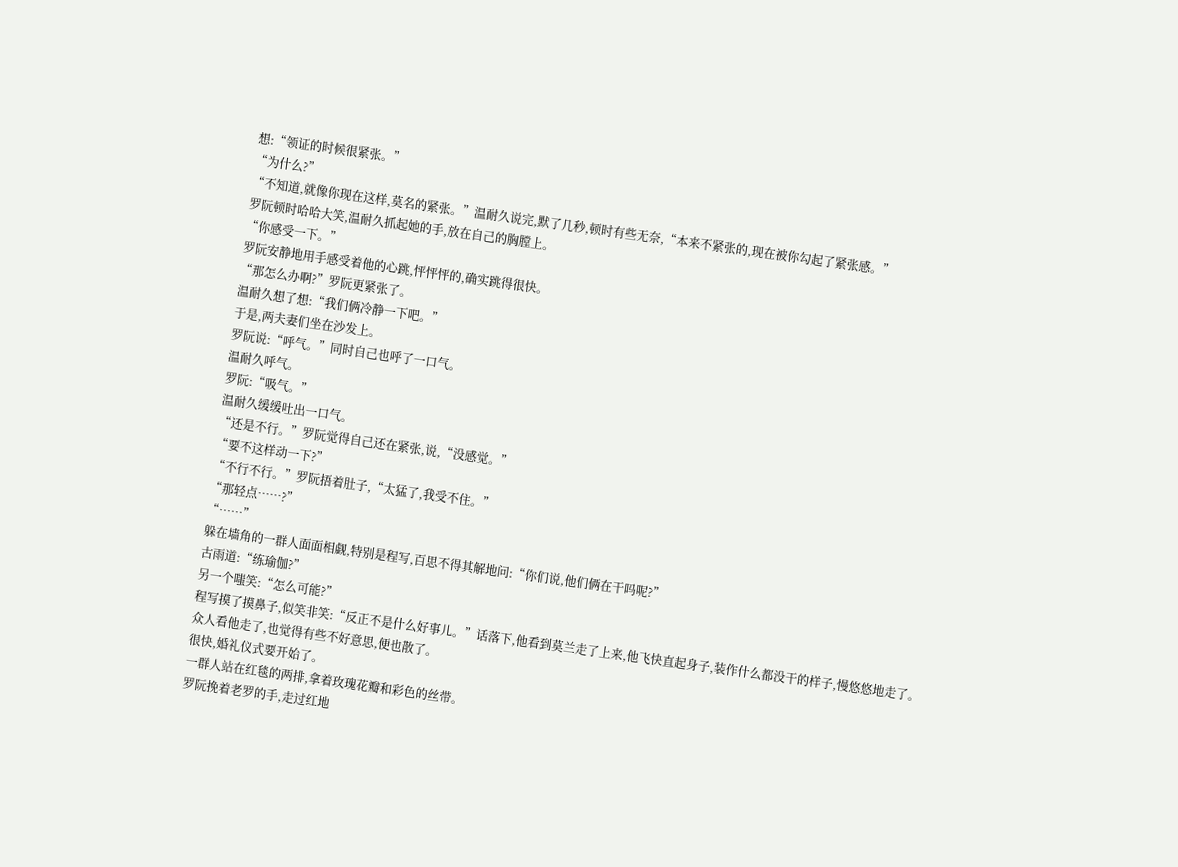想:“领证的时候很紧张。”
“为什么?”
“不知道,就像你现在这样,莫名的紧张。”温耐久说完,默了几秒,顿时有些无奈,“本来不紧张的,现在被你勾起了紧张感。”
罗阮顿时哈哈大笑,温耐久抓起她的手,放在自己的胸膛上。
“你感受一下。”
罗阮安静地用手感受着他的心跳,怦怦怦的,确实跳得很快。
“那怎么办啊?”罗阮更紧张了。
温耐久想了想:“我们俩冷静一下吧。”
于是,两夫妻们坐在沙发上。
罗阮说:“呼气。”同时自己也呼了一口气。
温耐久呼气。
罗阮:“吸气。”
温耐久缓缓吐出一口气。
“还是不行。”罗阮觉得自己还在紧张,说,“没感觉。”
“要不这样动一下?”
“不行不行。”罗阮捂着肚子,“太猛了,我受不住。”
“那轻点……?”
“……”
躲在墙角的一群人面面相觑,特别是程写,百思不得其解地问:“你们说,他们俩在干吗呢?”
古雨道:“练瑜伽?”
另一个嗤笑:“怎么可能?”
程写摸了摸鼻子,似笑非笑:“反正不是什么好事儿。”话落下,他看到莫兰走了上来,他飞快直起身子,装作什么都没干的样子,慢悠悠地走了。
众人看他走了,也觉得有些不好意思,便也散了。
很快,婚礼仪式要开始了。
一群人站在红毯的两排,拿着玫瑰花瓣和彩色的丝带。
罗阮挽着老罗的手,走过红地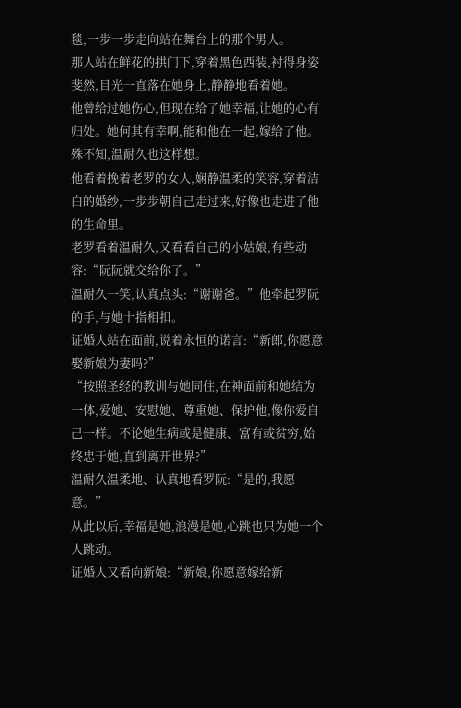毯,一步一步走向站在舞台上的那个男人。
那人站在鲜花的拱门下,穿着黑色西装,衬得身姿斐然,目光一直落在她身上,静静地看着她。
他曾给过她伤心,但现在给了她幸福,让她的心有归处。她何其有幸啊,能和他在一起,嫁给了他。
殊不知,温耐久也这样想。
他看着挽着老罗的女人,娴静温柔的笑容,穿着洁白的婚纱,一步步朝自己走过来,好像也走进了他的生命里。
老罗看着温耐久,又看看自己的小姑娘,有些动容:“阮阮就交给你了。”
温耐久一笑,认真点头:“谢谢爸。”他牵起罗阮的手,与她十指相扣。
证婚人站在面前,说着永恒的诺言:“新郎,你愿意娶新娘为妻吗?”
“按照圣经的教训与她同住,在神面前和她结为一体,爱她、安慰她、尊重她、保护他,像你爱自己一样。不论她生病或是健康、富有或贫穷,始终忠于她,直到离开世界?”
温耐久温柔地、认真地看罗阮:“是的,我愿意。”
从此以后,幸福是她,浪漫是她,心跳也只为她一个人跳动。
证婚人又看向新娘:“新娘,你愿意嫁给新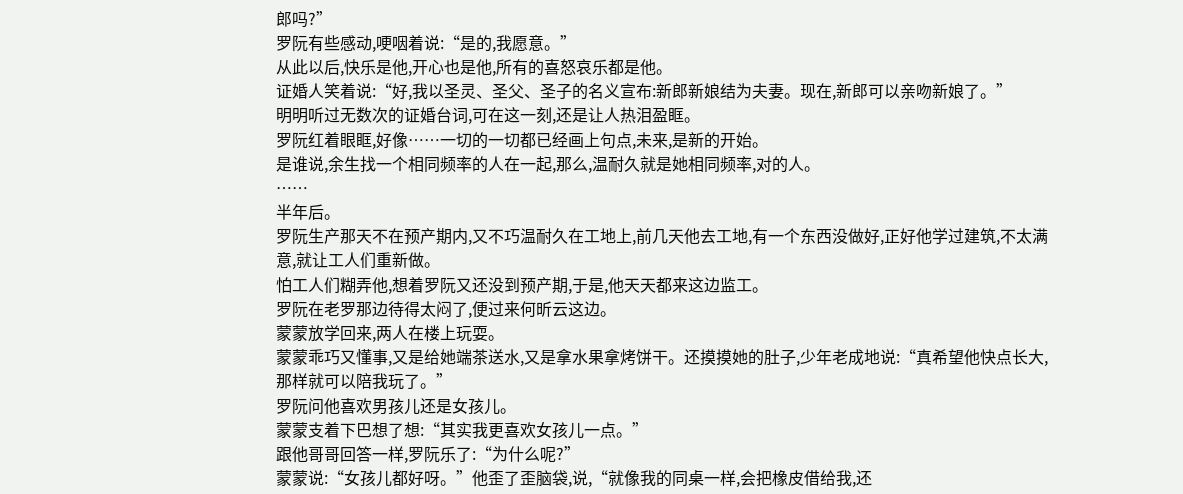郎吗?”
罗阮有些感动,哽咽着说:“是的,我愿意。”
从此以后,快乐是他,开心也是他,所有的喜怒哀乐都是他。
证婚人笑着说:“好,我以圣灵、圣父、圣子的名义宣布:新郎新娘结为夫妻。现在,新郎可以亲吻新娘了。”
明明听过无数次的证婚台词,可在这一刻,还是让人热泪盈眶。
罗阮红着眼眶,好像……一切的一切都已经画上句点,未来,是新的开始。
是谁说,余生找一个相同频率的人在一起,那么,温耐久就是她相同频率,对的人。
……
半年后。
罗阮生产那天不在预产期内,又不巧温耐久在工地上,前几天他去工地,有一个东西没做好,正好他学过建筑,不太满意,就让工人们重新做。
怕工人们糊弄他,想着罗阮又还没到预产期,于是,他天天都来这边监工。
罗阮在老罗那边待得太闷了,便过来何昕云这边。
蒙蒙放学回来,两人在楼上玩耍。
蒙蒙乖巧又懂事,又是给她端茶送水,又是拿水果拿烤饼干。还摸摸她的肚子,少年老成地说:“真希望他快点长大,那样就可以陪我玩了。”
罗阮问他喜欢男孩儿还是女孩儿。
蒙蒙支着下巴想了想:“其实我更喜欢女孩儿一点。”
跟他哥哥回答一样,罗阮乐了:“为什么呢?”
蒙蒙说:“女孩儿都好呀。”他歪了歪脑袋,说,“就像我的同桌一样,会把橡皮借给我,还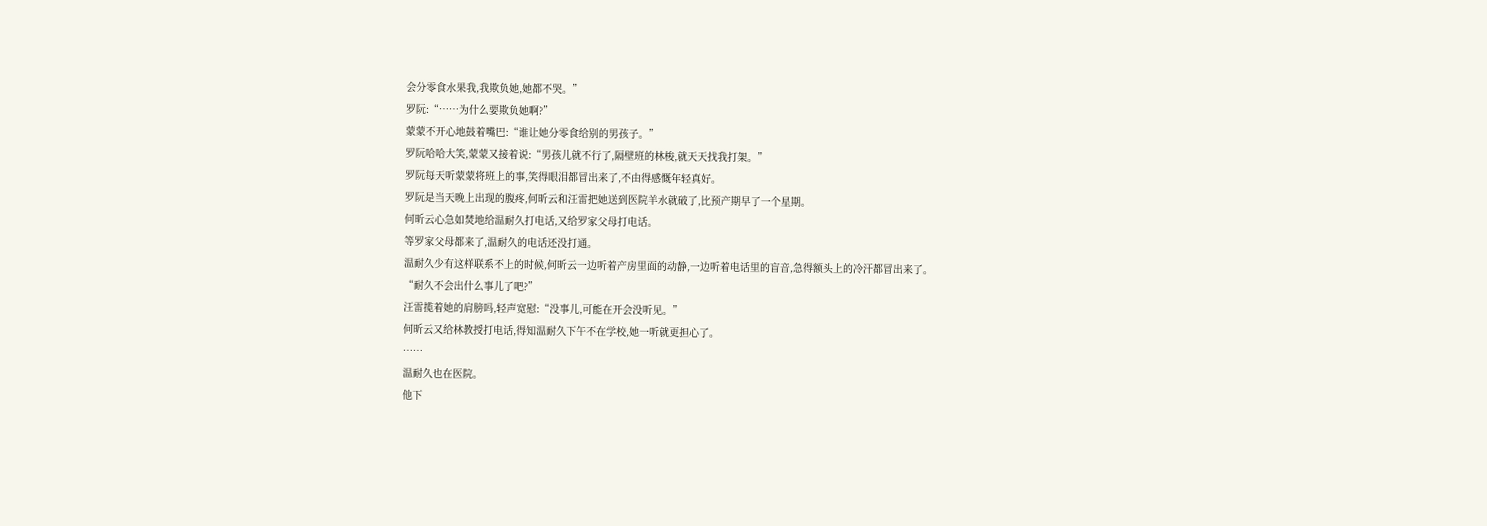会分零食水果我,我欺负她,她都不哭。”
罗阮:“……为什么要欺负她啊?”
蒙蒙不开心地鼓着嘴巴:“谁让她分零食给别的男孩子。”
罗阮哈哈大笑,蒙蒙又接着说:“男孩儿就不行了,隔壁班的林梭,就天天找我打架。”
罗阮每天听蒙蒙将班上的事,笑得眼泪都冒出来了,不由得感慨年轻真好。
罗阮是当天晚上出现的腹疼,何昕云和汪雷把她送到医院羊水就破了,比预产期早了一个星期。
何昕云心急如焚地给温耐久打电话,又给罗家父母打电话。
等罗家父母都来了,温耐久的电话还没打通。
温耐久少有这样联系不上的时候,何昕云一边听着产房里面的动静,一边听着电话里的盲音,急得额头上的冷汗都冒出来了。
“耐久不会出什么事儿了吧?”
汪雷揽着她的肩膀吗,轻声宽慰:“没事儿,可能在开会没听见。”
何昕云又给林教授打电话,得知温耐久下午不在学校,她一听就更担心了。
……
温耐久也在医院。
他下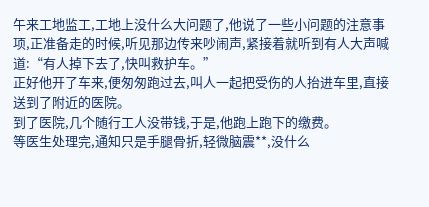午来工地监工,工地上没什么大问题了,他说了一些小问题的注意事项,正准备走的时候,听见那边传来吵闹声,紧接着就听到有人大声喊道:“有人掉下去了,快叫救护车。”
正好他开了车来,便匆匆跑过去,叫人一起把受伤的人抬进车里,直接送到了附近的医院。
到了医院,几个随行工人没带钱,于是,他跑上跑下的缴费。
等医生处理完,通知只是手腿骨折,轻微脑震**,没什么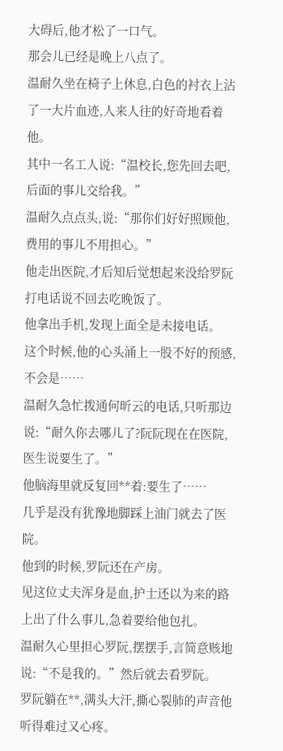大碍后,他才松了一口气。
那会儿已经是晚上八点了。
温耐久坐在椅子上休息,白色的衬衣上沾了一大片血迹,人来人往的好奇地看着他。
其中一名工人说:“温校长,您先回去吧,后面的事儿交给我。”
温耐久点点头,说:“那你们好好照顾他,费用的事儿不用担心。”
他走出医院,才后知后觉想起来没给罗阮打电话说不回去吃晚饭了。
他拿出手机,发现上面全是未接电话。
这个时候,他的心头涌上一股不好的预感,不会是……
温耐久急忙拨通何昕云的电话,只听那边说:“耐久你去哪儿了?阮阮现在在医院,医生说要生了。”
他脑海里就反复回**着:要生了……
几乎是没有犹豫地脚踩上油门就去了医院。
他到的时候,罗阮还在产房。
见这位丈夫浑身是血,护士还以为来的路上出了什么事儿,急着要给他包扎。
温耐久心里担心罗阮,摆摆手,言简意赅地说:“不是我的。”然后就去看罗阮。
罗阮躺在**,满头大汗,撕心裂肺的声音他听得难过又心疼。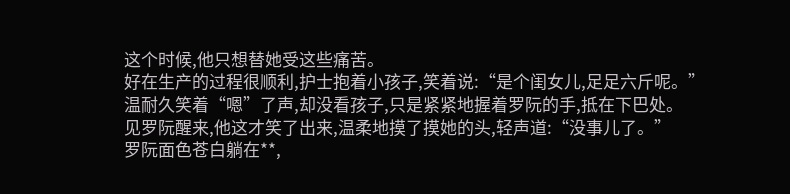这个时候,他只想替她受这些痛苦。
好在生产的过程很顺利,护士抱着小孩子,笑着说:“是个闺女儿,足足六斤呢。”
温耐久笑着“嗯”了声,却没看孩子,只是紧紧地握着罗阮的手,抵在下巴处。
见罗阮醒来,他这才笑了出来,温柔地摸了摸她的头,轻声道:“没事儿了。”
罗阮面色苍白躺在**,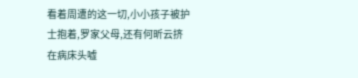看着周遭的这一切,小小孩子被护士抱着,罗家父母,还有何昕云挤在病床头嘘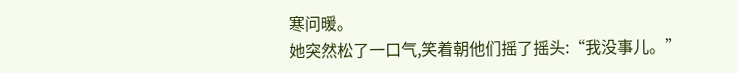寒问暖。
她突然松了一口气,笑着朝他们摇了摇头:“我没事儿。”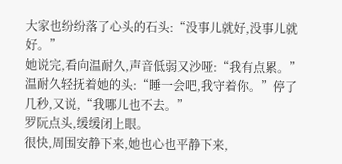大家也纷纷落了心头的石头:“没事儿就好,没事儿就好。”
她说完,看向温耐久,声音低弱又沙哑:“我有点累。”
温耐久轻抚着她的头:“睡一会吧,我守着你。”停了几秒,又说,“我哪儿也不去。”
罗阮点头,缓缓闭上眼。
很快,周围安静下来,她也心也平静下来,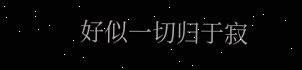好似一切归于寂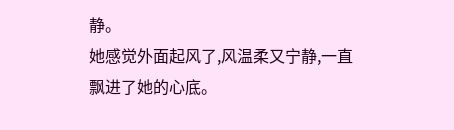静。
她感觉外面起风了,风温柔又宁静,一直飘进了她的心底。